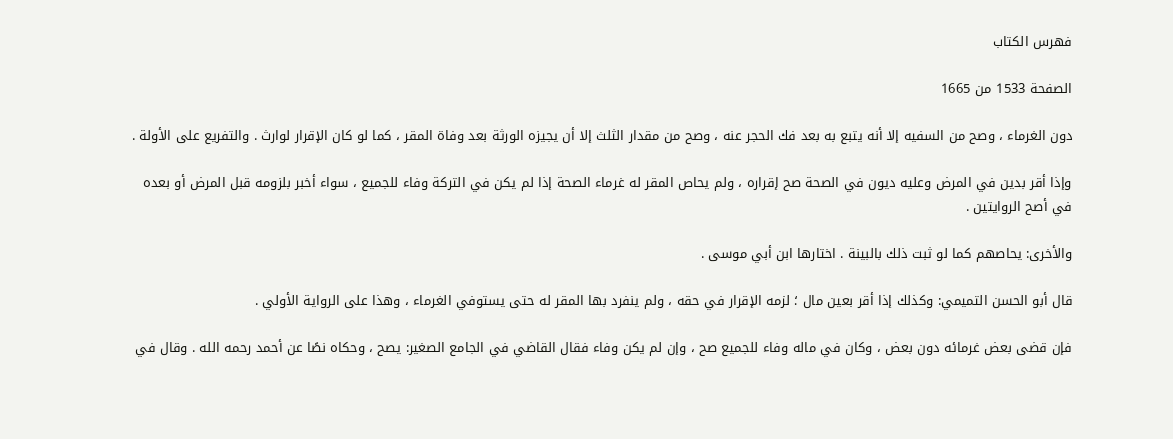فهرس الكتاب

الصفحة 1533 من 1665

دون الغرماء ، وصح من السفيه إلا أنه يتبع به بعد فك الحجر عنه ، وصح من مقدار الثلث إلا أن يجيزه الورثة بعد وفاة المقر ، كما لو كان الإقرار لوارث . والتفريع على الأولة .

وإذا أقر بدين في المرض وعليه ديون في الصحة صح إقراره ، ولم يحاص المقر له غرماء الصحة إذا لم يكن في التركة وفاء للجميع ، سواء أخبر بلزومه قبل المرض أو بعده في أصح الروايتين .

والأخرى: يحاصهم كما لو ثبت ذلك بالبينة . اختارها ابن أبي موسى .

قال أبو الحسن التميمي: وكذلك إذا أقر بعين مال ؛ لزمه الإقرار في حقه ، ولم ينفرد بها المقر له حتى يستوفي الغرماء ، وهذا على الرواية الأولي .

فإن قضى بعض غرمائه دون بعض ، وكان في ماله وفاء للجميع صح ، وإن لم يكن وفاء فقال القاضي في الجامع الصغير: يصح ، وحكاه نصًا عن أحمد رحمه الله . وقال في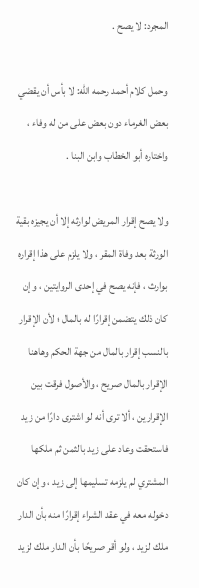المجرد: لا يصح .

وحمل كلام أحمد رحمه الله: لا بأس أن يقضي بعض الغرماء دون بعض على من له وفاء ، واختاره أبو الخطاب وابن البنا .

ولا يصح إقرار المريض لوارثه إلا أن يجيزه بقية الورثة بعد وفاة المقر ، ولا يلزم على هذا إقراره بوارث ، فإنه يصح في إحدى الروايتين ، وإن كان ذلك يتضمن إقرارًا له بالمال ؛ لأن الإقرار بالنسب إقرار بالمال من جهة الحكم وهاهنا الإقرار بالمال صريح ، والأصول فرقت بين الإقرارين ، ألا ترى أنه لو اشترى دارًا من زيد فاستحقت وعاد على زيد بالثمن ثم ملكها المشتري لم يلزمه تسليمها إلى زيد ، وإن كان دخوله معه في عقد الشراء إقرارًا منه بأن الدار ملك لزيد ، ولو أقر صريحًا بأن الدار ملك لزيد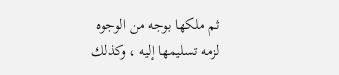ثم ملكها بوجه من الوجوه لزمه تسليمها إليه ، وكذلك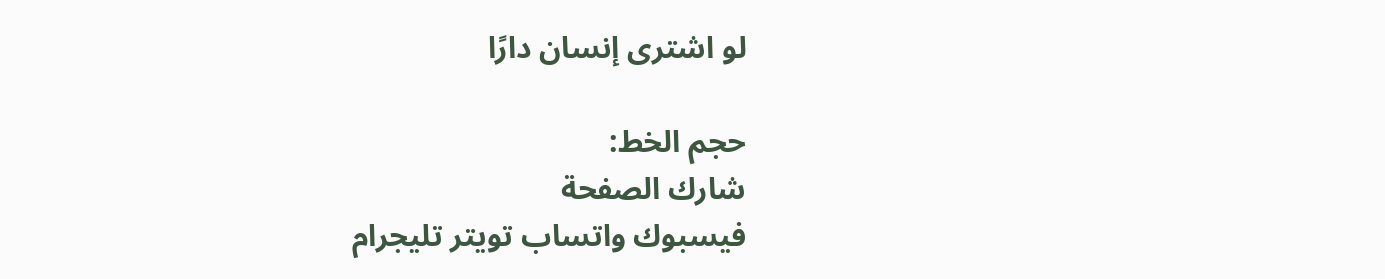لو اشترى إنسان دارًا

حجم الخط:
شارك الصفحة
فيسبوك واتساب تويتر تليجرام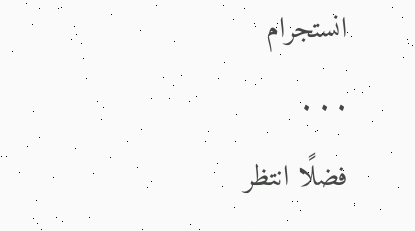انستجرام
. . .
فضلًا انتظر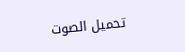تحميل الصوت